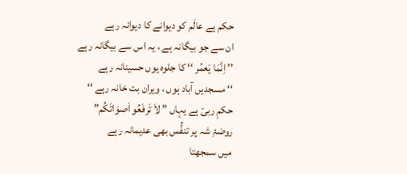حکم ہے عالَم کو دیوانے کا دیوانہ رہے
ان سے جو بیگانہ ہے ، یہ اس سے بیگانہ رہے
’’ اِنَّمَا یَعمُر ‘‘ کا جلوہ یوں حسینانہ رہے
‘‘ مسجدیں آباد ہوں ، ویران بت خانہ رہے ‘‘
حکمِ ربیّ ہے یہاں ” لاَ تَرفَعُو اَصوَاتَکُم”
روضۂِ شہ پر تنفُّس بھی عدیمانہ رہے
میں سمجھتا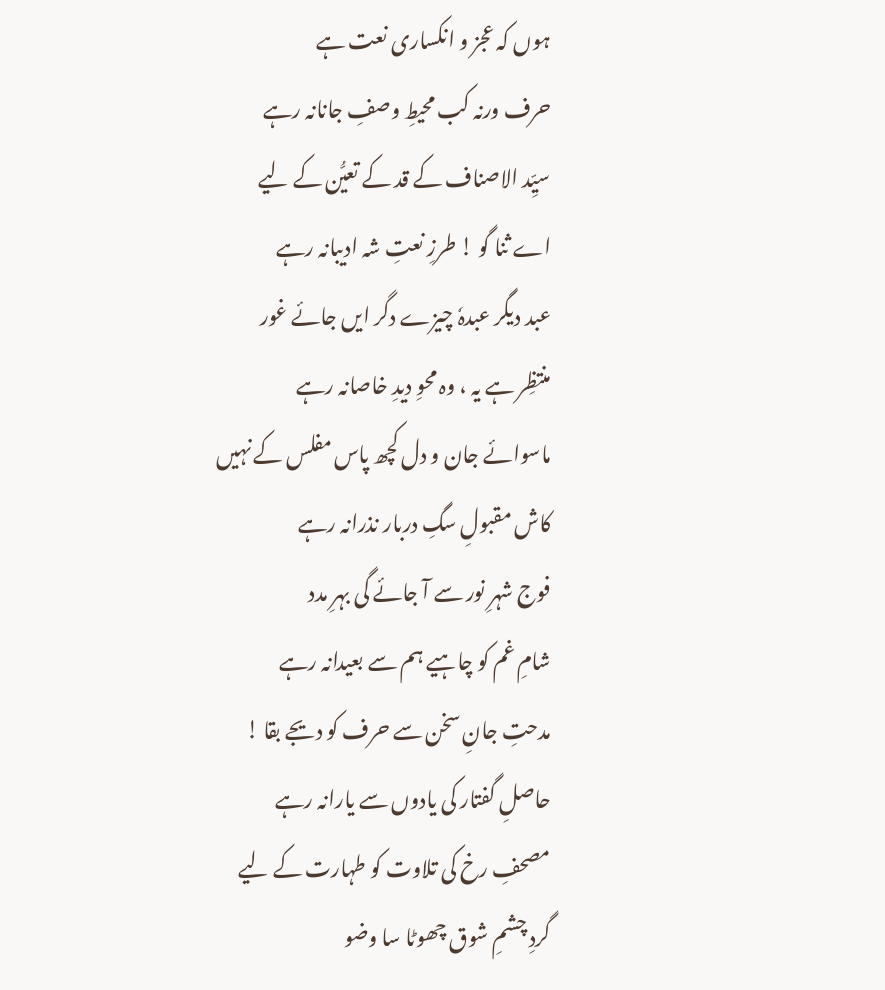ہوں کہ عجز و انکساری نعت ہے
حرف ورنہ کب محیطِ وصفِ جانانہ رہے
سیِّد الاصناف کے قد کے تعیُّن کے لیے
اے ثنا گو ! طرزِ نعتِ شہ ادیبانہ رہے
عبد دیگر عبدہٗ چیزے دگر ایں جائے غور
منتظِر ہے یہ ، وہ محوِ دیدِ خاصانہ رہے
ماسوائے جان و دل کچھ پاس مفلس کے نہیں
کاش مقبولِ سگِ دربار نذرانہ رہے
فوج شہرِ نور سے آ جائے گی بہرِ مدد
شامِ غم کو چاہیے ہم سے بعیدانہ رہے
مدحتِ جانِ سخن سے حرف کو دیجے بقا !
حاصلِ گفتار کی یادوں سے یارانہ رہے
مصحفِ رخ کی تلاوت کو طہارت کے لیے
گردِ چشمِ شوق چھوٹا سا وضو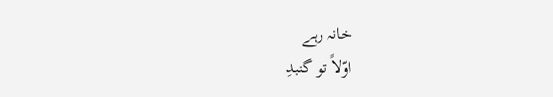خانہ رہے
اوّلاً تو گنبدِ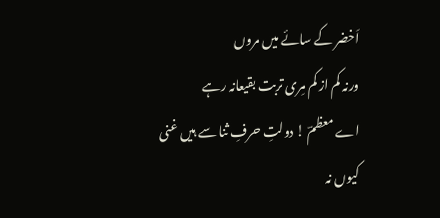اَخضر کے سائے میں مروں
ورنہ کم از کم مِری تربت بقیعانہ رہے
اے معظمؔ ! دولتِ حرفِ ثنا سے ہیں غنی
کیوں نہ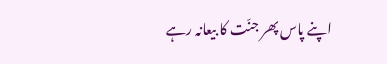اپنے پاس پھر جنّت کا بیعانہ رہے